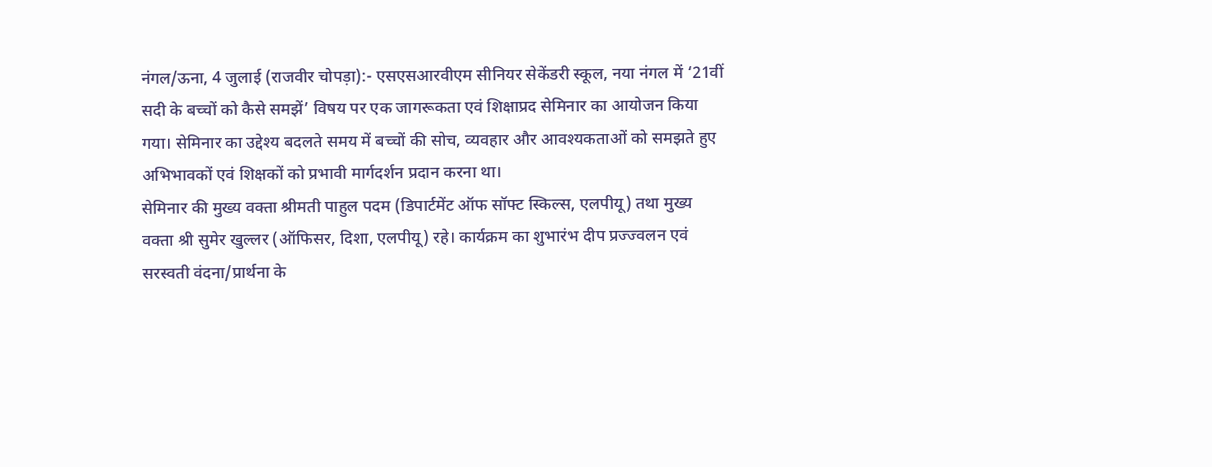नंगल/ऊना, 4 जुलाई (राजवीर चोपड़ा):- एसएसआरवीएम सीनियर सेकेंडरी स्कूल, नया नंगल में ‘21वीं सदी के बच्चों को कैसे समझें’ विषय पर एक जागरूकता एवं शिक्षाप्रद सेमिनार का आयोजन किया गया। सेमिनार का उद्देश्य बदलते समय में बच्चों की सोच, व्यवहार और आवश्यकताओं को समझते हुए अभिभावकों एवं शिक्षकों को प्रभावी मार्गदर्शन प्रदान करना था।
सेमिनार की मुख्य वक्ता श्रीमती पाहुल पदम (डिपार्टमेंट ऑफ सॉफ्ट स्किल्स, एलपीयू) तथा मुख्य वक्ता श्री सुमेर खुल्लर (ऑफिसर, दिशा, एलपीयू) रहे। कार्यक्रम का शुभारंभ दीप प्रज्ज्वलन एवं सरस्वती वंदना/प्रार्थना के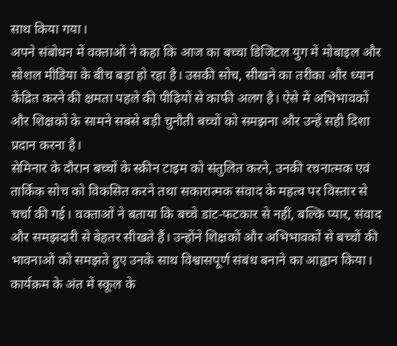साथ किया गया।
अपने संबोधन में वक्ताओं ने कहा कि आज का बच्चा डिजिटल युग में मोबाइल और सोशल मीडिया के बीच बड़ा हो रहा है। उसकी सोच, सीखने का तरीका और ध्यान केंद्रित करने की क्षमता पहले की पीढ़ियों से काफी अलग है। ऐसे में अभिभावकों और शिक्षकों के सामने सबसे बड़ी चुनौती बच्चों को समझना और उन्हें सही दिशा प्रदान करना है।
सेमिनार के दौरान बच्चों के स्क्रीन टाइम को संतुलित करने, उनकी रचनात्मक एवं तार्किक सोच को विकसित करने तथा सकारात्मक संवाद के महत्व पर विस्तार से चर्चा की गई। वक्ताओं ने बताया कि बच्चे डांट-फटकार से नहीं, बल्कि प्यार, संवाद और समझदारी से बेहतर सीखते हैं। उन्होंने शिक्षकों और अभिभावकों से बच्चों की भावनाओं को समझते हुए उनके साथ विश्वासपूर्ण संबंध बनाने का आह्वान किया।
कार्यक्रम के अंत में स्कूल के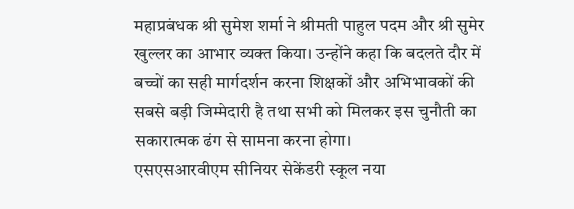महाप्रबंधक श्री सुमेश शर्मा ने श्रीमती पाहुल पदम और श्री सुमेर खुल्लर का आभार व्यक्त किया। उन्होंने कहा कि बदलते दौर में बच्चों का सही मार्गदर्शन करना शिक्षकों और अभिभावकों की सबसे बड़ी जिम्मेदारी है तथा सभी को मिलकर इस चुनौती का सकारात्मक ढंग से सामना करना होगा।
एसएसआरवीएम सीनियर सेकेंडरी स्कूल नया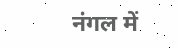नंगल में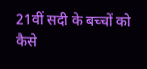21वीं सदी के बच्चों को कैसे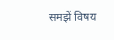समझें विषय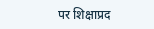पर शिक्षाप्रद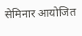सेमिनार आयोजित